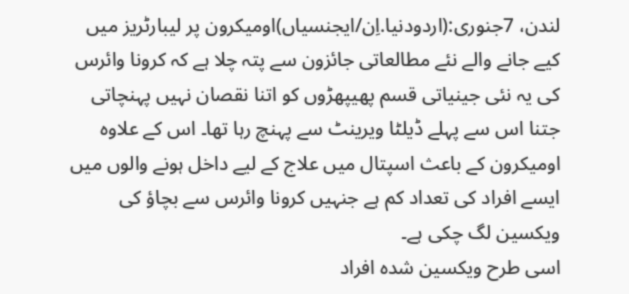لندن، 7جنوری:(اردودنیا.اِن/ایجنسیاں)اومیکرون پر لیبارٹریز میں کیے جانے والے نئے مطالعاتی جائزون سے پتہ چلا ہے کہ کرونا وائرس کی یہ نئی جینیاتی قسم پھیپھڑوں کو اتنا نقصان نہیں پہنچاتی جتنا اس سے پہلے ڈیلٹا ویرینٹ سے پہنچ رہا تھا۔ اس کے علاوہ اومیکرون کے باعث اسپتال میں علاج کے لیے داخل ہونے والوں میں ایسے افراد کی تعداد کم ہے جنہیں کرونا وائرس سے بچاؤ کی ویکسین لگ چکی ہے۔
اسی طرح ویکسین شدہ افراد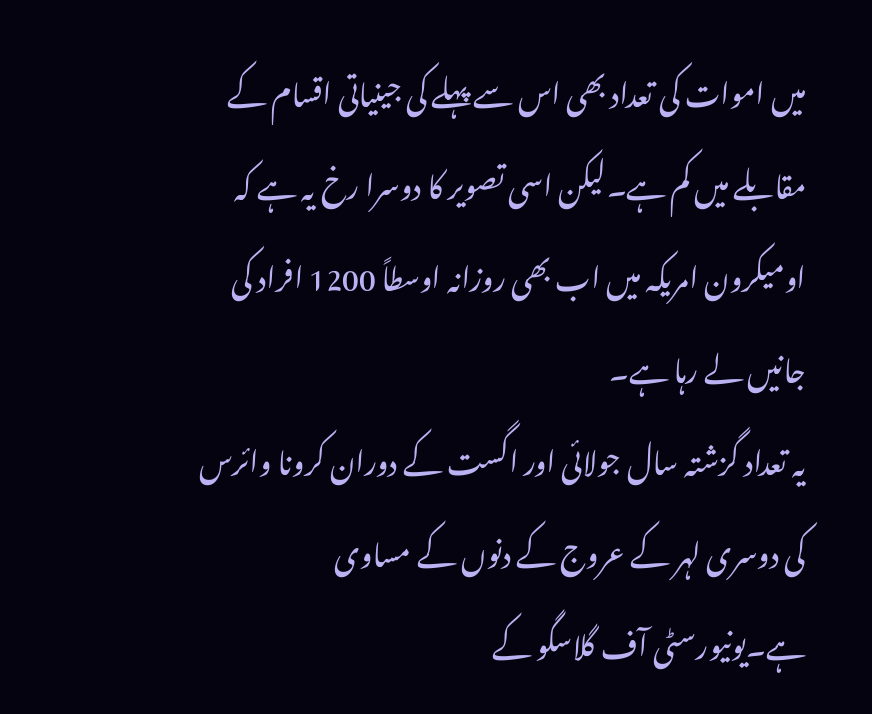میں اموات کی تعداد بھی اس سے پہلے کی جینیاتی اقسام کے مقابلے میں کم ہے۔لیکن اسی تصویر کا دوسرا رخ یہ ہے کہ اومیکرون امریکہ میں اب بھی روزانہ اوسطاً 1200 افراد کی جانیں لے رہا ہے۔
یہ تعداد گزشتہ سال جولائی اور اگست کے دوران کرونا وائرس کی دوسری لہر کے عروج کے دنوں کے مساوی ہے۔یونیورسٹی آف گلاسگو کے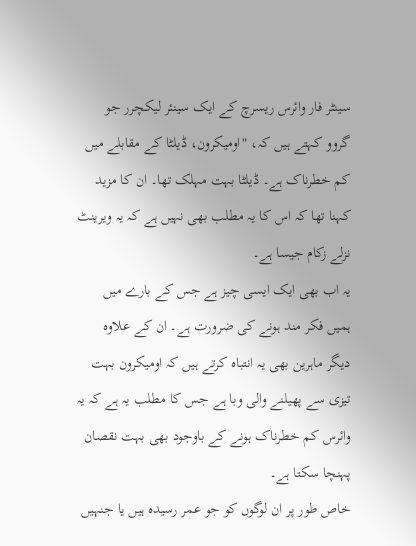سینٹر فار وائرس ریسرچ کے ایک سینئر لیکچرر جو گروو کہتے ہیں کہ، "اومیکرون، ڈیلٹا کے مقابلے میں کم خطرناک ہے۔ ڈیلٹا بہت مہلک تھا۔ ان کا مزید کہنا تھا کہ اس کا یہ مطلب بھی نہیں ہے کہ یہ ویرینٹ نزلے زکام جیسا ہے۔
یہ اب بھی ایک ایسی چیز ہے جس کے بارے میں ہمیں فکر مند ہونے کی ضرورت ہے۔ ان کے علاوہ دیگر ماہرین بھی یہ انتباہ کرتے ہیں کہ اومیکرون بہت تیزی سے پھیلنے والی وبا ہے جس کا مطلب یہ ہے کہ یہ وائرس کم خطرناک ہونے کے باوجود بھی بہت نقصان پہنچا سکتا ہے۔
خاص طور پر ان لوگوں کو جو عمر رسیدہ ہیں یا جنہیں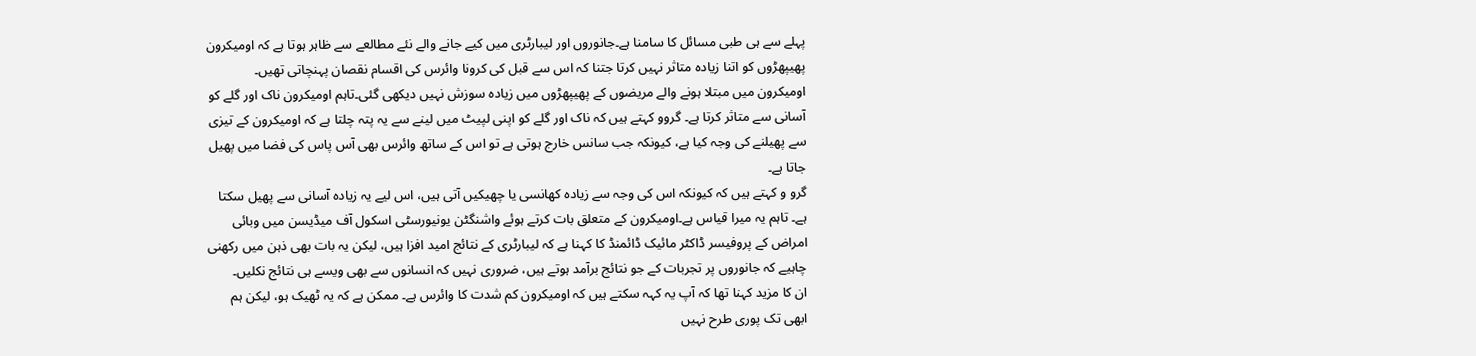پہلے سے ہی طبی مسائل کا سامنا ہے۔جانوروں اور لیبارٹری میں کیے جانے والے نئے مطالعے سے ظاہر ہوتا ہے کہ اومیکرون پھیپھڑوں کو اتنا زیادہ متاثر نہیں کرتا جتنا کہ اس سے قبل کی کرونا وائرس کی اقسام نقصان پہنچاتی تھیں۔
اومیکرون میں مبتلا ہونے والے مریضوں کے پھیپھڑوں میں زیادہ سوزش نہیں دیکھی گئی۔تاہم اومیکرون ناک اور گلے کو آسانی سے متاثر کرتا ہے۔ گروو کہتے ہیں کہ ناک اور گلے کو اپنی لپیٹ میں لینے سے یہ پتہ چلتا ہے کہ اومیکرون کے تیزی سے پھیلنے کی وجہ کیا ہے، کیونکہ جب سانس خارج ہوتی ہے تو اس کے ساتھ وائرس بھی آس پاس کی فضا میں پھیل جاتا ہے۔
گرو و کہتے ہیں کہ کیونکہ اس کی وجہ سے زیادہ کھانسی یا چھیکیں آتی ہیں، اس لیے یہ زیادہ آسانی سے پھیل سکتا ہے۔ تاہم یہ میرا قیاس ہے۔اومیکرون کے متعلق بات کرتے ہوئے واشنگٹن یونیورسٹی اسکول آف میڈیسن میں وبائی امراض کے پروفیسر ڈاکٹر مائیک ڈائمنڈ کا کہنا ہے کہ لیبارٹری کے نتائج امید افزا ہیں، لیکن یہ بات بھی ذہن میں رکھنی چاہیے کہ جانوروں پر تجربات کے جو نتائج برآمد ہوتے ہیں، ضروری نہیں کہ انسانوں سے بھی ویسے ہی نتائج نکلیں۔
ان کا مزید کہنا تھا کہ آپ یہ کہہ سکتے ہیں کہ اومیکرون کم شدت کا وائرس ہے۔ ممکن ہے کہ یہ ٹھیک ہو، لیکن ہم ابھی تک پوری طرح نہیں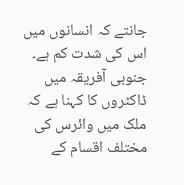جانتے کہ انسانوں میں اس کی شدت کم ہے۔ جنوبی آفریقہ میں ڈاکٹروں کا کہنا ہے کہ ملک میں وائرس کی مختلف اقسام کے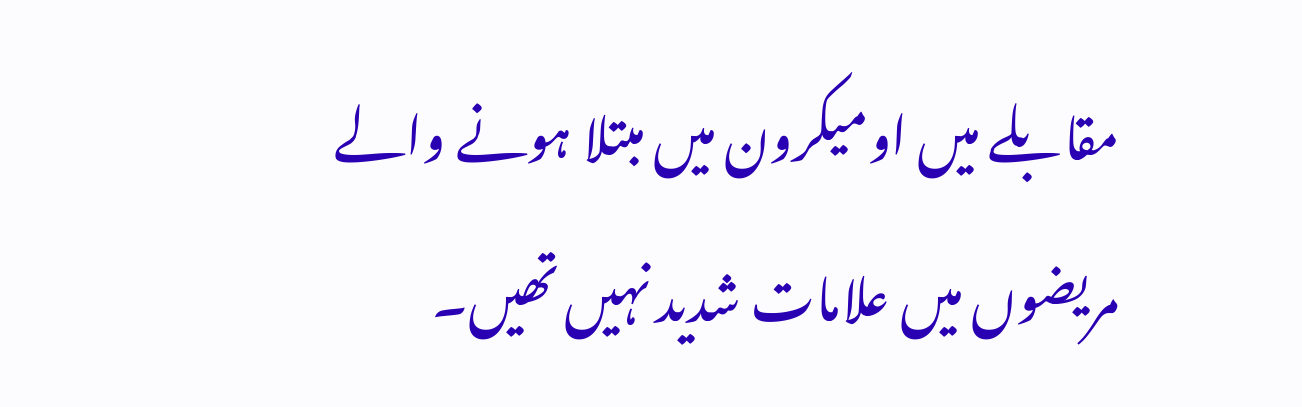مقابلے میں اومیکرون میں مبتلا ہونے والے مریضوں میں علامات شدید نہیں تھیں۔